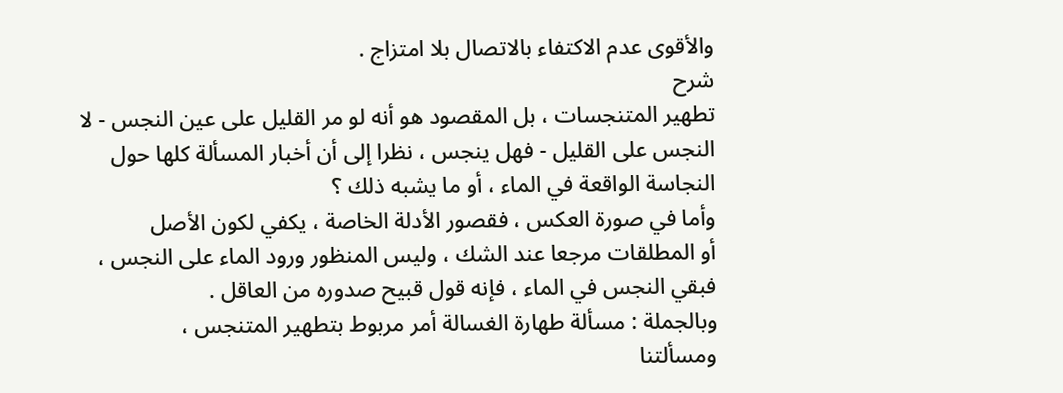والأقوى عدم الاكتفاء بالاتصال بلا امتزاج .
شرح
تطهير المتنجسات ، بل المقصود هو أنه لو مر القليل على عين النجس - لا
النجس على القليل - فهل ينجس ، نظرا إلى أن أخبار المسألة كلها حول
النجاسة الواقعة في الماء ، أو ما يشبه ذلك ؟
وأما في صورة العكس ، فقصور الأدلة الخاصة ، يكفي لكون الأصل
أو المطلقات مرجعا عند الشك ، وليس المنظور ورود الماء على النجس ،
فبقي النجس في الماء ، فإنه قول قبيح صدوره من العاقل .
وبالجملة : مسألة طهارة الغسالة أمر مربوط بتطهير المتنجس ،
ومسألتنا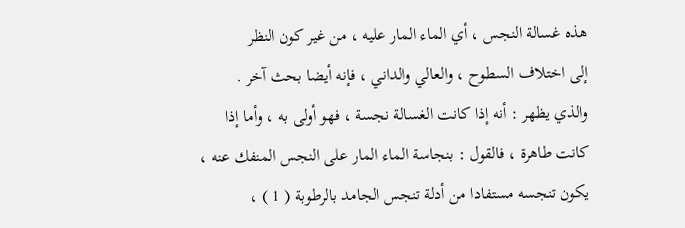هذه غسالة النجس ، أي الماء المار عليه ، من غير كون النظر
إلى اختلاف السطوح ، والعالي والداني ، فإنه أيضا بحث آخر .
والذي يظهر : أنه إذا كانت الغسالة نجسة ، فهو أولى به ، وأما إذا
كانت طاهرة ، فالقول : بنجاسة الماء المار على النجس المنفك عنه ،
يكون تنجسه مستفادا من أدلة تنجس الجامد بالرطوبة ( 1 ) ،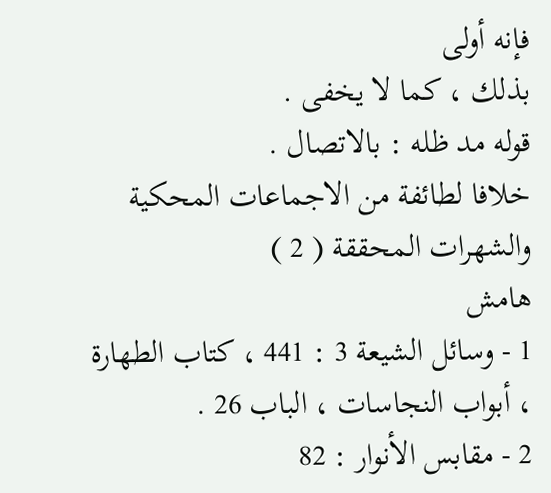فإنه أولى
بذلك ، كما لا يخفى .
قوله مد ظله : بالاتصال .
خلافا لطائفة من الاجماعات المحكية والشهرات المحققة ( 2 )
هامش
1 - وسائل الشيعة 3 : 441 ، كتاب الطهارة ، أبواب النجاسات ، الباب 26 .
2 - مقابس الأنوار : 82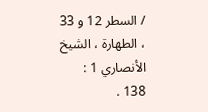/ السطر 12 و 33 ، الطهارة ، الشيخ الأنصاري 1 : 138 .